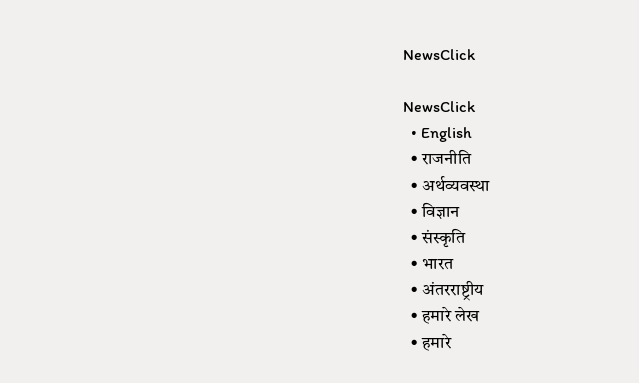NewsClick

NewsClick
  • English
  • राजनीति
  • अर्थव्यवस्था
  • विज्ञान
  • संस्कृति
  • भारत
  • अंतरराष्ट्रीय
  • हमारे लेख
  • हमारे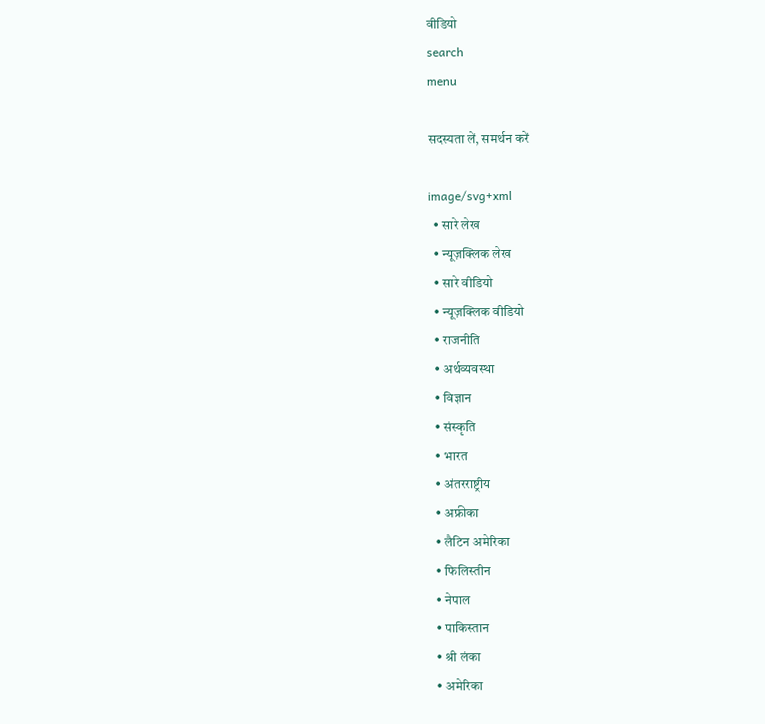वीडियो
search
menu

सदस्यता लें, समर्थन करें

image/svg+xml
  • सारे लेख
  • न्यूज़क्लिक लेख
  • सारे वीडियो
  • न्यूज़क्लिक वीडियो
  • राजनीति
  • अर्थव्यवस्था
  • विज्ञान
  • संस्कृति
  • भारत
  • अंतरराष्ट्रीय
  • अफ्रीका
  • लैटिन अमेरिका
  • फिलिस्तीन
  • नेपाल
  • पाकिस्तान
  • श्री लंका
  • अमेरिका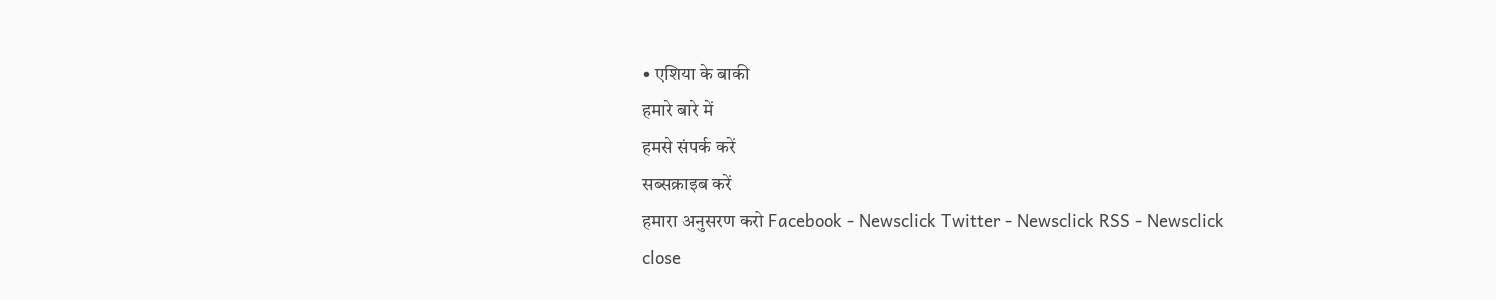• एशिया के बाकी
हमारे बारे में
हमसे संपर्क करें
सब्सक्राइब करें
हमारा अनुसरण करो Facebook - Newsclick Twitter - Newsclick RSS - Newsclick
close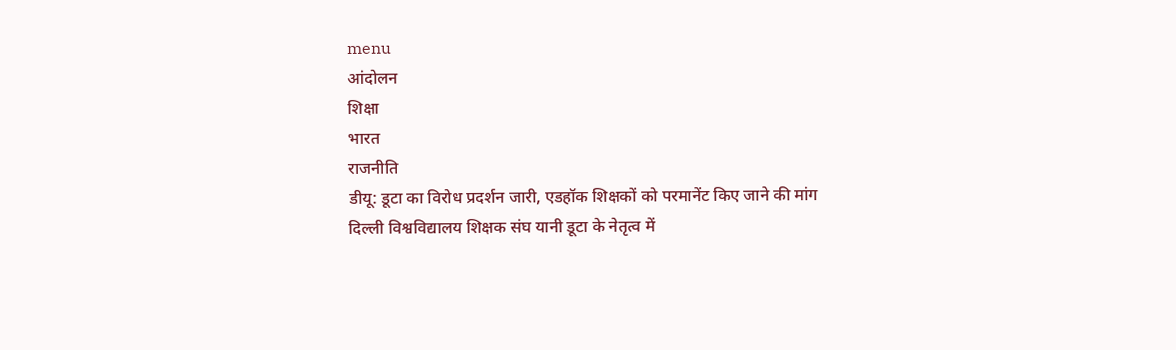menu
आंदोलन
शिक्षा
भारत
राजनीति
डीयू: डूटा का विरोध प्रदर्शन जारी, एडहॉक शिक्षकों को परमानेंट किए जाने की मांग
दिल्ली विश्वविद्यालय शिक्षक संघ यानी डूटा के नेतृत्व में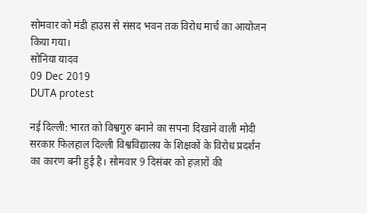सोमवार को मंडी हाउस से संसद भवन तक विरोध मार्च का आयोजन किया गया।
सोनिया यादव
09 Dec 2019
DUTA protest

नई दिल्ली: भारत को विश्वगुरु बनाने का सपना दिखाने वाली मोदी सरकार फिलहाल दिल्ली विश्वविद्यालय के शिक्षकों के विरोध प्रदर्शन का कारण बनी हुई है। सोमवार 9 दिसंबर को हज़ारों की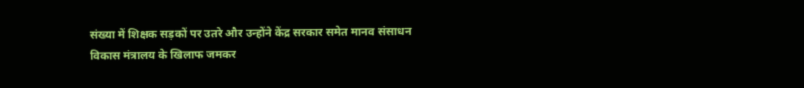संख्या में शिक्षक सड़कों पर उतरे और उन्होंने केंद्र सरकार समेत मानव संसाधन विकास मंत्रालय के खिलाफ जमकर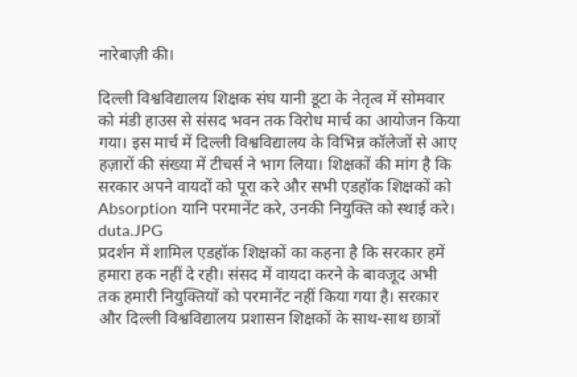नारेबाज़ी की।

दिल्ली विश्वविद्यालय शिक्षक संघ यानी डूटा के नेतृत्व में सोमवार को मंडी हाउस से संसद भवन तक विरोध मार्च का आयोजन किया गया। इस मार्च में दिल्ली विश्वविद्यालय के विभिन्न कॉलेजों से आए हज़ारों की संख्या में टीचर्स ने भाग लिया। शिक्षकों की मांग है कि सरकार अपने वायदों को पूरा करे और सभी एडहॉक शिक्षकों को Absorption यानि परमानेंट करे, उनकी नियुक्ति को स्थाई करे।
duta.JPG
प्रदर्शन में शामिल एडहॉक शिक्षकों का कहना है कि सरकार हमें हमारा हक नहीं दे रही। संसद में वायदा करने के बावजूद अभी तक हमारी नियुक्तियों को परमानेंट नहीं किया गया है। सरकार और दिल्ली विश्वविद्यालय प्रशासन शिक्षकों के साथ-साथ छात्रों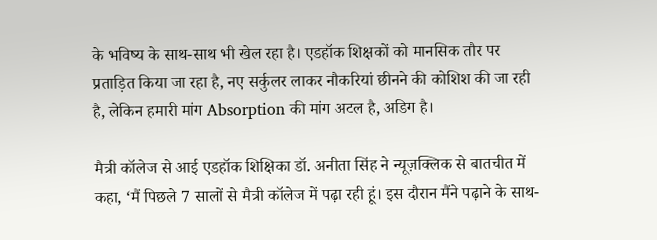के भविष्य के साथ-साथ भी खेल रहा है। एडहॉक शिक्षकों को मानसिक तौर पर प्रताड़ित किया जा रहा है, नए सर्कुलर लाकर नौकरियां छीनने की कोशिश की जा रही है, लेकिन हमारी मांग Absorption की मांग अटल है, अडिग है।

मैत्री कॉलेज से आई एडहॉक शिक्षिका डॉ. अनीता सिंह ने न्यूज़क्लिक से बातचीत में कहा, ‘मैं पिछले 7 सालों से मैत्री कॉलेज में पढ़ा रही हूं। इस दौरान मैंने पढ़ाने के साथ-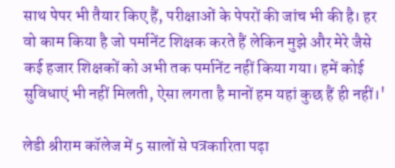साथ पेपर भी तैयार किए हैं, परीक्षाओं के पेपरों की जांच भी की है। हर वो काम किया है जो पर्मानेंट शिक्षक करते हैं लेकिन मुझे और मेरे जैसे कई हजार शिक्षकों को अभी तक पर्मानेंट नहीं किया गया। हमें कोई सुविधाएं भी नहीं मिलती, ऐसा लगता है मानों हम यहां कुछ हैं ही नहीं।'

लेडी श्रीराम कॉलेज में 5 सालों से पत्रकारिता पढ़ा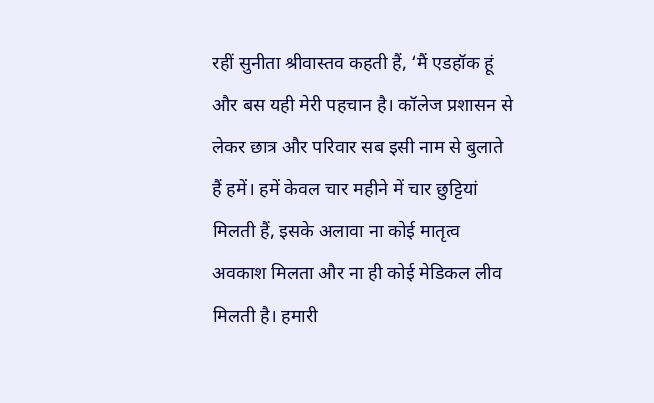रहीं सुनीता श्रीवास्तव कहती हैं, ‘मैं एडहॉक हूं और बस यही मेरी पहचान है। कॉलेज प्रशासन से लेकर छात्र और परिवार सब इसी नाम से बुलाते हैं हमें। हमें केवल चार महीने में चार छुट्टियां मिलती हैं, इसके अलावा ना कोई मातृत्व अवकाश मिलता और ना ही कोई मेडिकल लीव मिलती है। हमारी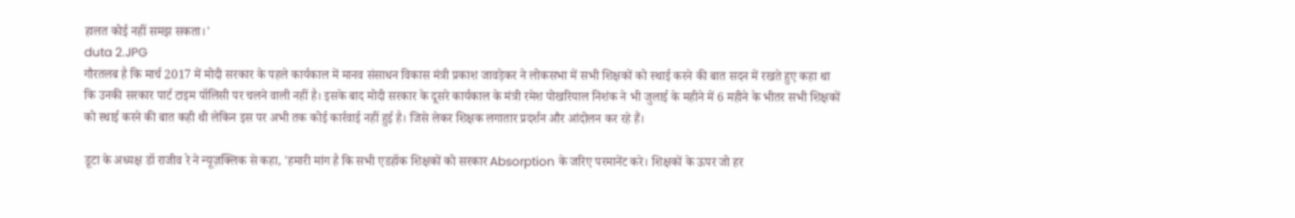हालत कोई नहीं समझ सकता।'
duta 2.JPG
गौरतलब है कि मार्च 2017 में मोदी सरकार के पहले कार्यकाल में मानव संसाधन विकास मंत्री प्रकाश जावड़ेकर ने लोकसभा में सभी शिक्षकों को स्थाई करने की बात सदन में रखते हुए कहा था कि उनकी सरकार पार्ट टाइम पॉलिसी पर चलने वाली नहीं है। इसके बाद मोदी सरकार के दूसरे कार्यकाल के मंत्री रमेश पोखरियाल निशंक ने भी जुलाई के महीने में 6 महीने के भीतर सभी शिक्षकों को स्थाई करने की बात कही थी लेकिन इस पर अभी तक कोई कार्रवाई नहीं हुई है। जिसे लेकर शिक्षक लगातार प्रदर्शन और आंदोलन कर रहे हैं।

डूटा के अध्यक्ष डॉ राजीव रे ने न्यूज़क्लिक से कहा, 'हमारी मांग है कि सभी एडहॉक शिक्षकों को सरकार Absorption के जरिए परमानेंट करे। शिक्षकों के ऊपर जो हर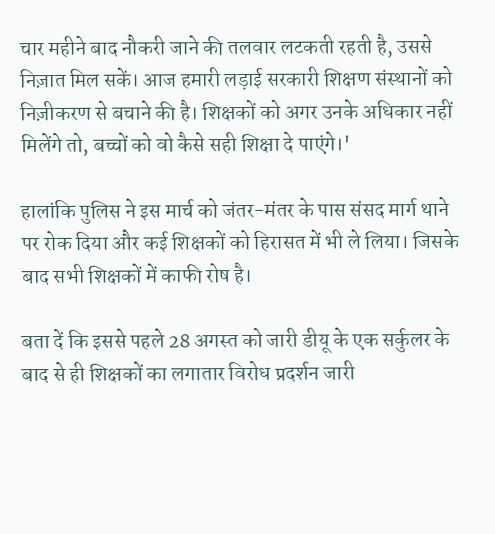चार महीने बाद नौकरी जाने की तलवार लटकती रहती है, उससे निज़ात मिल सकें। आज हमारी लड़ाई सरकारी शिक्षण संस्थानों को निज़ीकरण से बचाने की है। शिक्षकों को अगर उनके अधिकार नहीं मिलेंगे तो, बच्चों को वो कैसे सही शिक्षा दे पाएंगे।'

हालांकि पुलिस ने इस मार्च को जंतर-मंतर के पास संसद मार्ग थाने पर रोक दिया और कई शिक्षकों को हिरासत में भी ले लिया। जिसके बाद सभी शिक्षकों में काफी रोष है।

बता दें कि इससे पहले 28 अगस्त को जारी डीयू के एक सर्कुलर के बाद से ही शिक्षकों का लगातार विरोध प्रदर्शन जारी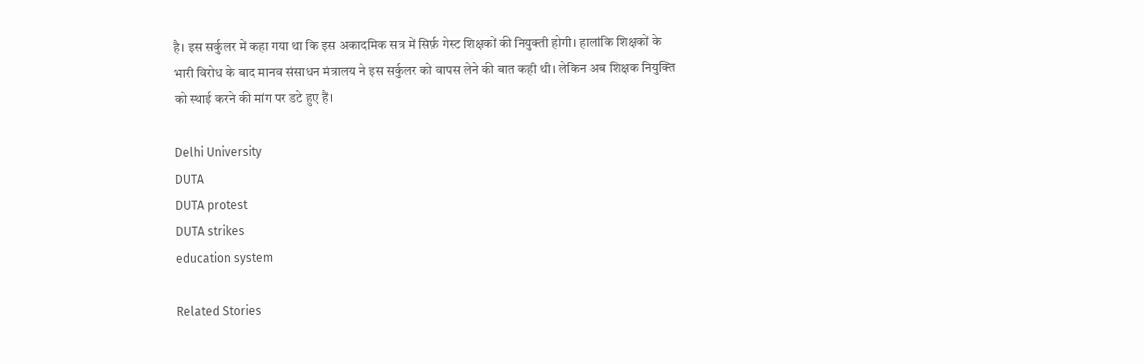है। इस सर्कुलर में कहा गया था कि इस अकादमिक सत्र में सिर्फ़ गेस्ट शिक्षकों की नियुक्ती होगी। हालांकि शिक्षकों के भारी विरोध के बाद मानव संसाधन मंत्रालय ने इस सर्कुलर को वापस लेने की बात कही थी। लेकिन अब शिक्षक नियुक्ति को स्थाई करने की मांग पर डटे हुए हैं।

Delhi University
DUTA
DUTA protest
DUTA strikes
education system

Related Stories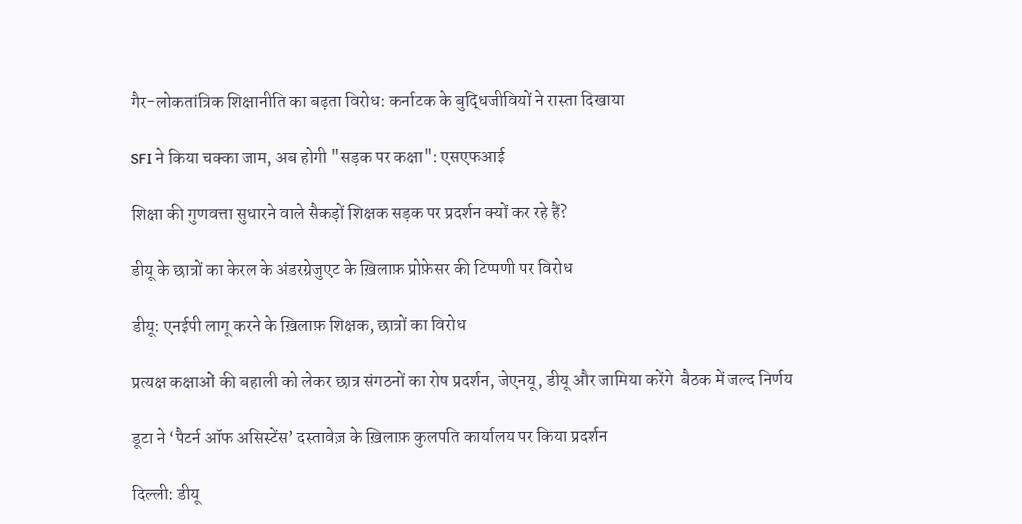गैर-लोकतांत्रिक शिक्षानीति का बढ़ता विरोध: कर्नाटक के बुद्धिजीवियों ने रास्ता दिखाया

SFI ने किया चक्का जाम, अब होगी "सड़क पर कक्षा": एसएफआई

शिक्षा की गुणवत्ता सुधारने वाले सैकड़ों शिक्षक सड़क पर प्रदर्शन क्यों कर रहे हैं?

डीयू के छात्रों का केरल के अंडरग्रेजुएट के ख़िलाफ़ प्रोफ़ेसर की टिप्पणी पर विरोध

डीयू: एनईपी लागू करने के ख़िलाफ़ शिक्षक, छात्रों का विरोध

प्रत्यक्ष कक्षाओं की बहाली को लेकर छात्र संगठनों का रोष प्रदर्शन, जेएनयू, डीयू और जामिया करेंगे  बैठक में जल्द निर्णय

डूटा ने ‘पैटर्न ऑफ असिस्टेंस’ दस्तावेज़ के ख़िलाफ़ कुलपति कार्यालय पर किया प्रदर्शन

दिल्ली: डीयू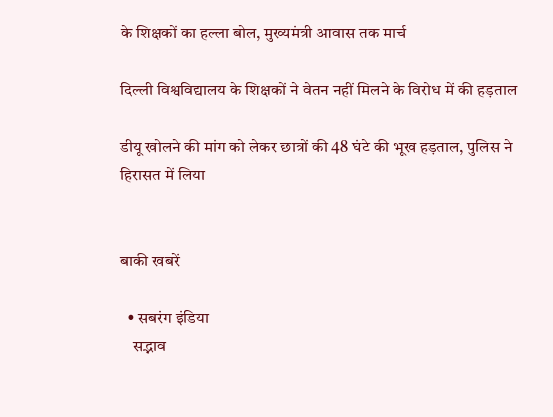के शिक्षकों का हल्ला बोल, मुख्यमंत्री आवास तक मार्च

दिल्ली विश्वविद्यालय के शिक्षकों ने वेतन नहीं मिलने के विरोध में की हड़ताल

डीयू खोलने की मांग को लेकर छात्रों की 48 घंटे की भूख हड़ताल, पुलिस ने हिरासत में लिया


बाकी खबरें

  • सबरंग इंडिया
    सद्भाव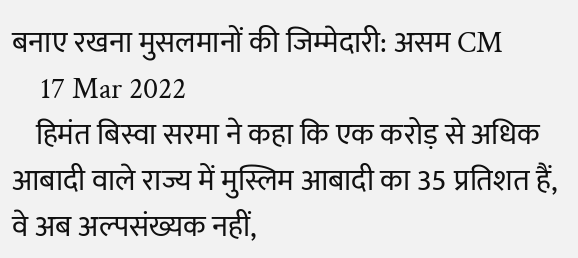बनाए रखना मुसलमानों की जिम्मेदारी: असम CM
    17 Mar 2022
    हिमंत बिस्वा सरमा ने कहा कि एक करोड़ से अधिक आबादी वाले राज्य में मुस्लिम आबादी का 35 प्रतिशत हैं, वे अब अल्पसंख्यक नहीं,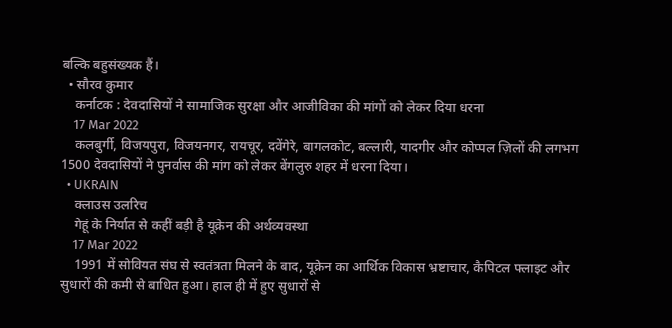बल्कि बहुसंख्यक हैं।
  • सौरव कुमार
    कर्नाटक : देवदासियों ने सामाजिक सुरक्षा और आजीविका की मांगों को लेकर दिया धरना
    17 Mar 2022
    कलबुर्गी, विजयपुरा, विजयनगर, रायचूर, दवेंगेरे, बागलकोट, बल्लारी, यादगीर और कोप्पल ज़िलों की लगभग 1500 देवदासियों ने पुनर्वास की मांग को लेकर बेंगलुरु शहर में धरना दिया।
  • UKRAIN
    क्लाउस उलरिच
    गेहूं के निर्यात से कहीं बड़ी है यूक्रेन की अर्थव्यवस्था
    17 Mar 2022
    1991 में सोवियत संघ से स्वतंत्रता मिलने के बाद, यूक्रेन का आर्थिक विकास भ्रष्टाचार, कैपिटल फ्लाइट और सुधारों की कमी से बाधित हुआ। हाल ही में हुए सुधारों से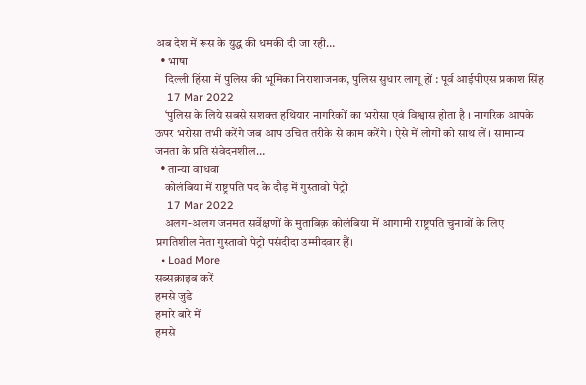अब देश में रूस के युद्ध की धमकी दी जा रही…
  • भाषा
    दिल्ली हिंसा में पुलिस की भूमिका निराशाजनक, पुलिस सुधार लागू हों : पूर्व आईपीएस प्रकाश सिंह
    17 Mar 2022
    ‘पुलिस के लिये सबसे सशक्त हथियार नागरिकों का भरोसा एवं विश्वास होता है । नागरिक आपके ऊपर भरोसा तभी करेंगे जब आप उचित तरीके से काम करेंगे । ऐसे में लोगों को साथ लें । सामान्य जनता के प्रति संवेदनशील…
  • तान्या वाधवा
    कोलंबिया में राष्ट्रपति पद के दौड़ में गुस्तावो पेट्रो
    17 Mar 2022
    अलग-अलग जनमत सर्वेक्षणों के मुताबिक़ कोलंबिया में आगामी राष्ट्रपति चुनावों के लिए प्रगतिशील नेता गुस्तावो पेट्रो पसंदीदा उम्मीदवार हैं।
  • Load More
सब्सक्राइब करें
हमसे जुडे
हमारे बारे में
हमसे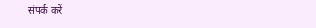संपर्क करें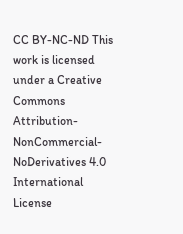CC BY-NC-ND This work is licensed under a Creative Commons Attribution-NonCommercial-NoDerivatives 4.0 International License